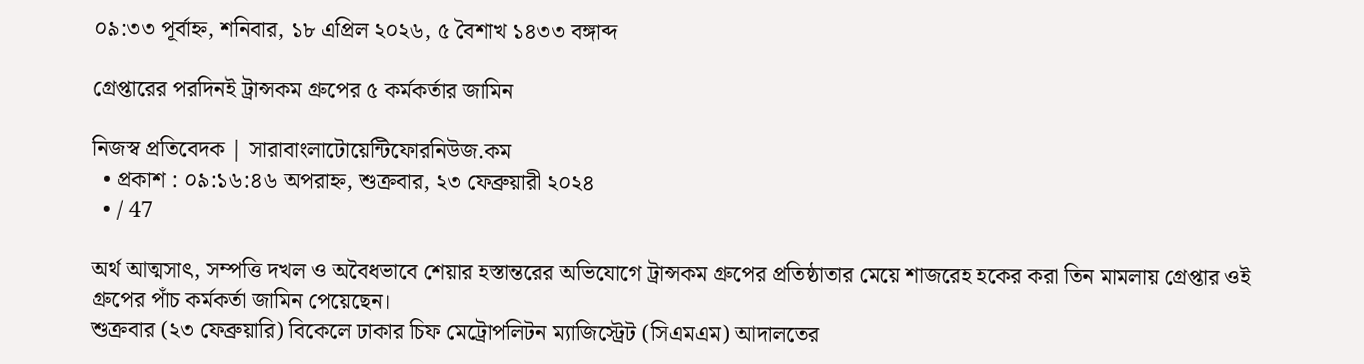০৯:৩৩ পূর্বাহ্ন, শনিবার, ১৮ এপ্রিল ২০২৬, ৫ বৈশাখ ১৪৩৩ বঙ্গাব্দ

গ্রেপ্তারের পরদিনই ট্রান্সকম গ্রুপের ৫ কর্মকর্তার জামিন

নিজস্ব প্রতিবেদক | সারাবাংলাটোয়েন্টিফোরনিউজ.কম
  • প্রকাশ : ০৯:১৬:৪৬ অপরাহ্ন, শুক্রবার, ২৩ ফেব্রুয়ারী ২০২৪
  • / 47

অর্থ আত্মসাৎ, সম্পত্তি দখল ও অবৈধভাবে শেয়ার হস্তান্তরের অভিযোগে ট্রান্সকম গ্রুপের প্রতিষ্ঠাতার মেয়ে শাজরেহ হকের করা তিন মামলায় গ্রেপ্তার ওই গ্রুপের পাঁচ কর্মকর্তা জামিন পেয়েছেন।
শুক্রবার (২৩ ফেব্রুয়ারি) বিকেলে ঢাকার চিফ মেট্রোপলিটন ম্যাজিস্ট্রেট (সিএমএম) আদালতের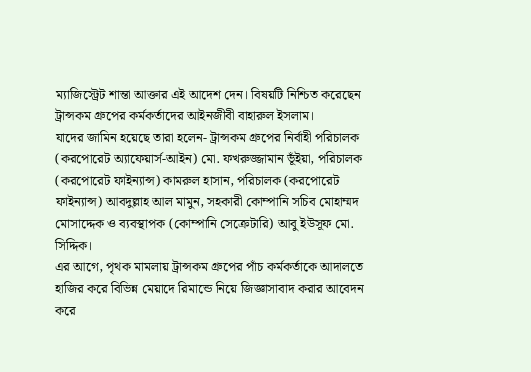ম্যাজিস্ট্রেট শান্তা আক্তার এই আদেশ দেন। বিষয়টি নিশ্চিত করেছেন ট্রান্সকম গ্রুপের কর্মকর্তাদের আইনজীবী বাহারুল ইসলাম।
যাদের জামিন হয়েছে তারা হলেন- ট্রান্সকম গ্রুপের নির্বাহী পরিচালক (করপোরেট অ্যাফেয়ার্স-আইন) মো. ফখরুজ্জামান ভূঁইয়া, পরিচালক (করপোরেট ফাইন্যান্স) কামরুল হাসান, পরিচালক (করপোরেট ফাইন্যান্স) আবদুল্লাহ আল মামুন, সহকারী কোম্পানি সচিব মোহাম্মদ মোসাদ্দেক ও ব্যবস্থাপক (কোম্পানি সেক্রেটারি) আবু ইউসূফ মো. সিদ্দিক।
এর আগে, পৃথক মামলায় ট্রান্সকম গ্রুপের পাঁচ কর্মকর্তাকে আদালতে হাজির করে বিভিন্ন মেয়াদে রিমান্ডে নিয়ে জিজ্ঞাসাবাদ করার আবেদন করে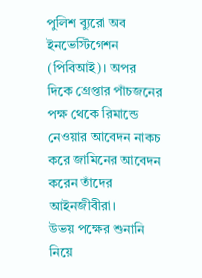পুলিশ ব্যুরো অব ইনভেস্টিগেশন (পিবিআই)। অপর দিকে গ্রেপ্তার পাঁচজনের পক্ষ থেকে রিমান্ডে নেওয়ার আবেদন নাকচ করে জামিনের আবেদন করেন তাঁদের আইনজীবীরা।
উভয় পক্ষের শুনানি নিয়ে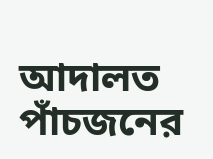আদালত পাঁচজনের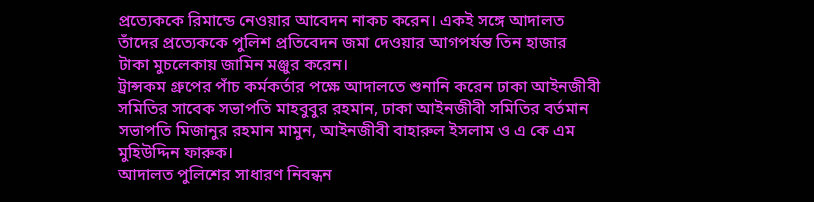প্রত্যেককে রিমান্ডে নেওয়ার আবেদন নাকচ করেন। একই সঙ্গে আদালত তাঁদের প্রত্যেককে পুলিশ প্রতিবেদন জমা দেওয়ার আগপর্যন্ত তিন হাজার টাকা মুচলেকায় জামিন মঞ্জুর করেন।
ট্রান্সকম গ্রুপের পাঁচ কর্মকর্তার পক্ষে আদালতে শুনানি করেন ঢাকা আইনজীবী সমিতির সাবেক সভাপতি মাহবুবুর রহমান, ঢাকা আইনজীবী সমিতির বর্তমান সভাপতি মিজানুর রহমান মামুন, আইনজীবী বাহারুল ইসলাম ও এ কে এম মুহিউদ্দিন ফারুক।
আদালত পুলিশের সাধারণ নিবন্ধন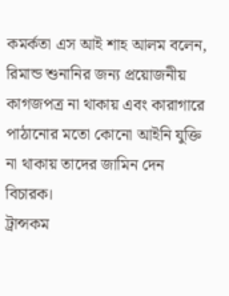কমর্কতা এস আই শাহ আলম বলেন, রিমান্ড শুনানির জন্য প্রয়োজনীয় কাগজপত্র না থাকায় এবং কারাগারে পাঠানোর মতো কোনো আইনি যুক্তি না থাকায় তাদের জামিন দেন বিচারক।
ট্রান্সকম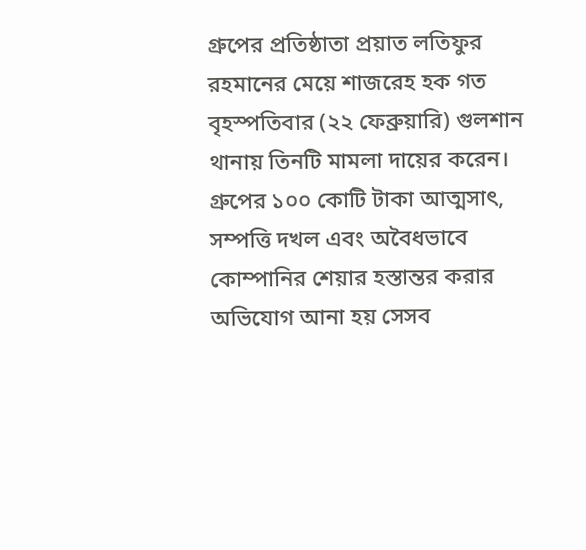গ্রুপের প্রতিষ্ঠাতা প্রয়াত লতিফুর রহমানের মেয়ে শাজরেহ হক গত বৃহস্পতিবার (২২ ফেব্রুয়ারি) গুলশান থানায় তিনটি মামলা দায়ের করেন। গ্রুপের ১০০ কোটি টাকা আত্মসাৎ, সম্পত্তি দখল এবং অবৈধভাবে কোম্পানির শেয়ার হস্তান্তর করার অভিযোগ আনা হয় সেসব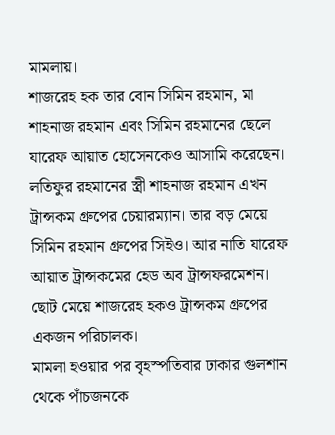মামলায়।
শাজরেহ হক তার বোন সিমিন রহমান, মা শাহনাজ রহমান এবং সিমিন রহমানের ছেলে যারেফ আয়াত হোসেনকেও আসামি করেছেন।
লতিফুর রহমানের স্ত্রী শাহনাজ রহমান এখন ট্রান্সকম গ্রুপের চেয়ারম্যান। তার বড় মেয়ে সিমিন রহমান গ্রুপের সিইও। আর নাতি যারেফ আয়াত ট্রান্সকমের হেড অব ট্রান্সফরমেশন। ছোট মেয়ে শাজরেহ হকও ট্রান্সকম গ্রুপের একজন পরিচালক।
মামলা হওয়ার পর বৃহস্পতিবার ঢাকার গুলশান থেকে পাঁচজনকে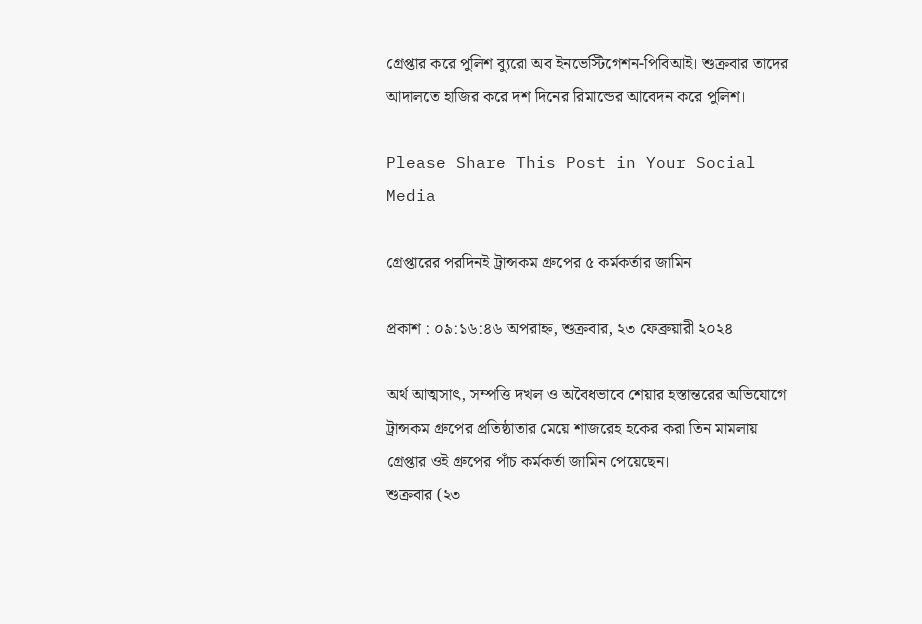গ্রেপ্তার করে পুলিশ ব্যুরো অব ইনভেস্টিগেশন-পিবিআই। শুক্রবার তাদের আদালতে হাজির করে দশ দিনের রিমান্ডের আবেদন করে পুলিশ।

Please Share This Post in Your Social Media

গ্রেপ্তারের পরদিনই ট্রান্সকম গ্রুপের ৫ কর্মকর্তার জামিন

প্রকাশ : ০৯:১৬:৪৬ অপরাহ্ন, শুক্রবার, ২৩ ফেব্রুয়ারী ২০২৪

অর্থ আত্মসাৎ, সম্পত্তি দখল ও অবৈধভাবে শেয়ার হস্তান্তরের অভিযোগে ট্রান্সকম গ্রুপের প্রতিষ্ঠাতার মেয়ে শাজরেহ হকের করা তিন মামলায় গ্রেপ্তার ওই গ্রুপের পাঁচ কর্মকর্তা জামিন পেয়েছেন।
শুক্রবার (২৩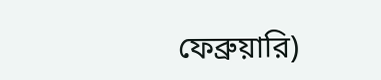ফেব্রুয়ারি)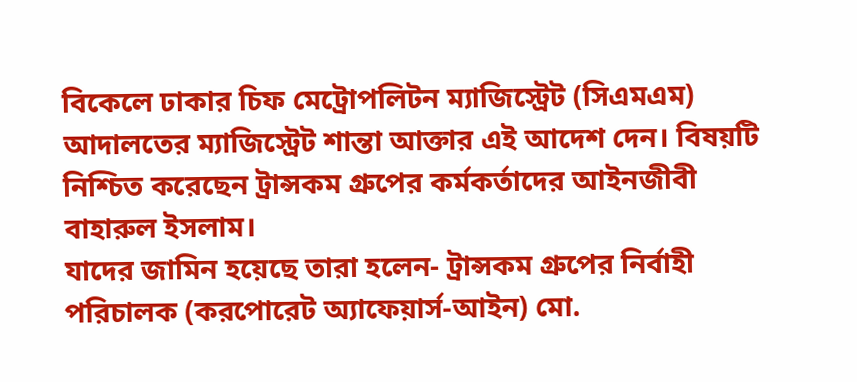বিকেলে ঢাকার চিফ মেট্রোপলিটন ম্যাজিস্ট্রেট (সিএমএম) আদালতের ম্যাজিস্ট্রেট শান্তা আক্তার এই আদেশ দেন। বিষয়টি নিশ্চিত করেছেন ট্রান্সকম গ্রুপের কর্মকর্তাদের আইনজীবী বাহারুল ইসলাম।
যাদের জামিন হয়েছে তারা হলেন- ট্রান্সকম গ্রুপের নির্বাহী পরিচালক (করপোরেট অ্যাফেয়ার্স-আইন) মো.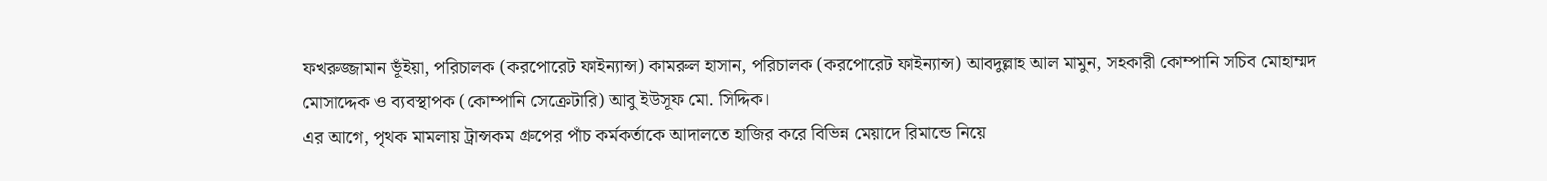ফখরুজ্জামান ভূঁইয়া, পরিচালক (করপোরেট ফাইন্যান্স) কামরুল হাসান, পরিচালক (করপোরেট ফাইন্যান্স) আবদুল্লাহ আল মামুন, সহকারী কোম্পানি সচিব মোহাম্মদ মোসাদ্দেক ও ব্যবস্থাপক (কোম্পানি সেক্রেটারি) আবু ইউসূফ মো. সিদ্দিক।
এর আগে, পৃথক মামলায় ট্রান্সকম গ্রুপের পাঁচ কর্মকর্তাকে আদালতে হাজির করে বিভিন্ন মেয়াদে রিমান্ডে নিয়ে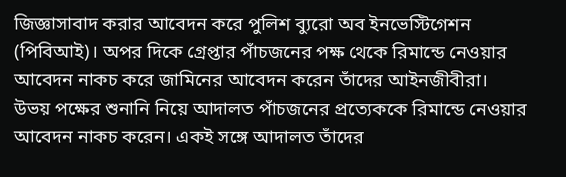জিজ্ঞাসাবাদ করার আবেদন করে পুলিশ ব্যুরো অব ইনভেস্টিগেশন (পিবিআই)। অপর দিকে গ্রেপ্তার পাঁচজনের পক্ষ থেকে রিমান্ডে নেওয়ার আবেদন নাকচ করে জামিনের আবেদন করেন তাঁদের আইনজীবীরা।
উভয় পক্ষের শুনানি নিয়ে আদালত পাঁচজনের প্রত্যেককে রিমান্ডে নেওয়ার আবেদন নাকচ করেন। একই সঙ্গে আদালত তাঁদের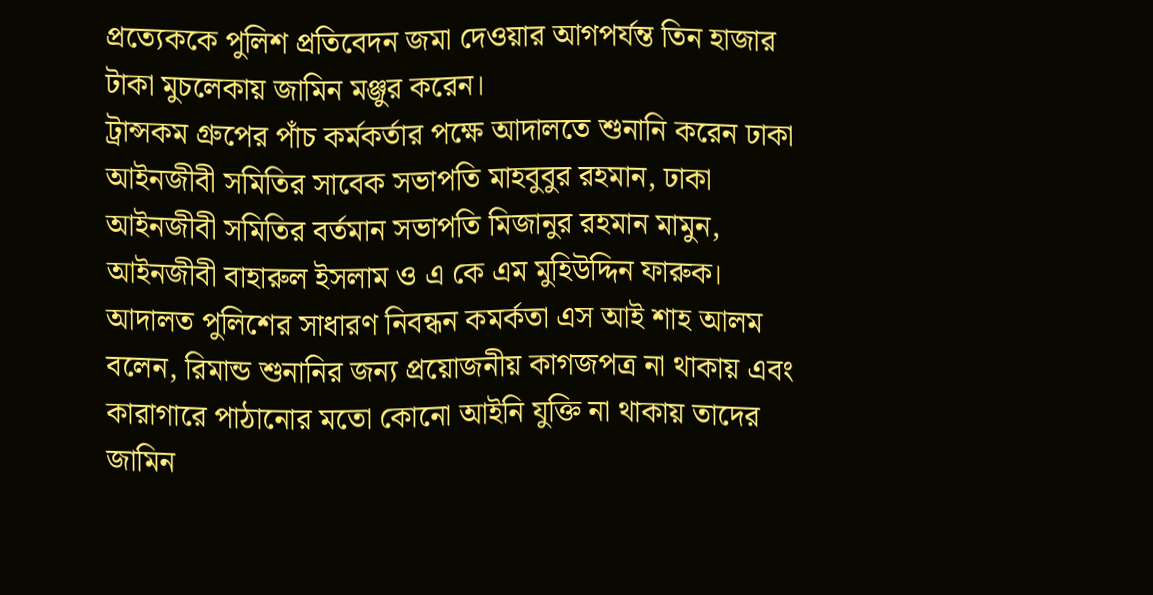প্রত্যেককে পুলিশ প্রতিবেদন জমা দেওয়ার আগপর্যন্ত তিন হাজার টাকা মুচলেকায় জামিন মঞ্জুর করেন।
ট্রান্সকম গ্রুপের পাঁচ কর্মকর্তার পক্ষে আদালতে শুনানি করেন ঢাকা আইনজীবী সমিতির সাবেক সভাপতি মাহবুবুর রহমান, ঢাকা আইনজীবী সমিতির বর্তমান সভাপতি মিজানুর রহমান মামুন, আইনজীবী বাহারুল ইসলাম ও এ কে এম মুহিউদ্দিন ফারুক।
আদালত পুলিশের সাধারণ নিবন্ধন কমর্কতা এস আই শাহ আলম বলেন, রিমান্ড শুনানির জন্য প্রয়োজনীয় কাগজপত্র না থাকায় এবং কারাগারে পাঠানোর মতো কোনো আইনি যুক্তি না থাকায় তাদের জামিন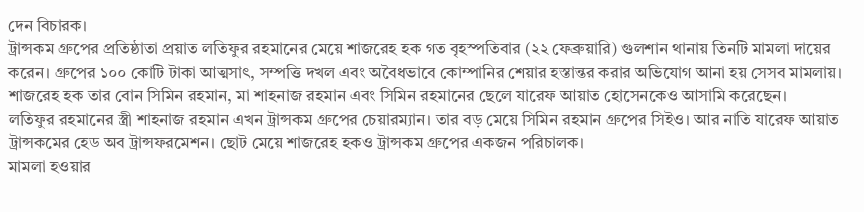দেন বিচারক।
ট্রান্সকম গ্রুপের প্রতিষ্ঠাতা প্রয়াত লতিফুর রহমানের মেয়ে শাজরেহ হক গত বৃহস্পতিবার (২২ ফেব্রুয়ারি) গুলশান থানায় তিনটি মামলা দায়ের করেন। গ্রুপের ১০০ কোটি টাকা আত্মসাৎ, সম্পত্তি দখল এবং অবৈধভাবে কোম্পানির শেয়ার হস্তান্তর করার অভিযোগ আনা হয় সেসব মামলায়।
শাজরেহ হক তার বোন সিমিন রহমান, মা শাহনাজ রহমান এবং সিমিন রহমানের ছেলে যারেফ আয়াত হোসেনকেও আসামি করেছেন।
লতিফুর রহমানের স্ত্রী শাহনাজ রহমান এখন ট্রান্সকম গ্রুপের চেয়ারম্যান। তার বড় মেয়ে সিমিন রহমান গ্রুপের সিইও। আর নাতি যারেফ আয়াত ট্রান্সকমের হেড অব ট্রান্সফরমেশন। ছোট মেয়ে শাজরেহ হকও ট্রান্সকম গ্রুপের একজন পরিচালক।
মামলা হওয়ার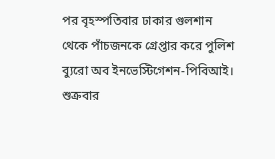পর বৃহস্পতিবার ঢাকার গুলশান থেকে পাঁচজনকে গ্রেপ্তার করে পুলিশ ব্যুরো অব ইনভেস্টিগেশন-পিবিআই। শুক্রবার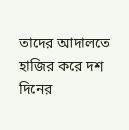তাদের আদালতে হাজির করে দশ দিনের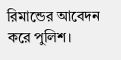রিমান্ডের আবেদন করে পুলিশ।